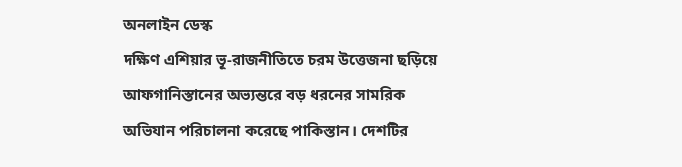অনলাইন ডেস্ক
দক্ষিণ এশিয়ার ভূ-রাজনীতিতে চরম উত্তেজনা ছড়িয়ে আফগানিস্তানের অভ্যন্তরে বড় ধরনের সামরিক অভিযান পরিচালনা করেছে পাকিস্তান। দেশটির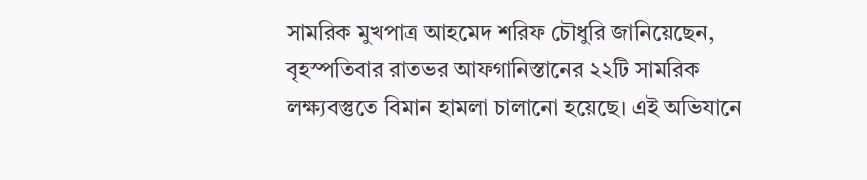সামরিক মুখপাত্র আহমেদ শরিফ চৌধুরি জানিয়েছেন, বৃহস্পতিবার রাতভর আফগানিস্তানের ২২টি সামরিক লক্ষ্যবস্তুতে বিমান হামলা চালানো হয়েছে। এই অভিযানে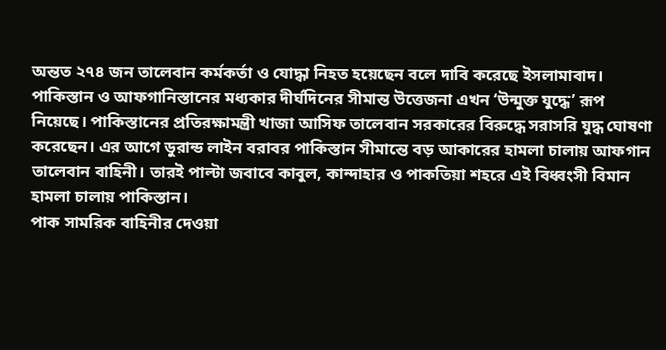অন্তত ২৭৪ জন তালেবান কর্মকর্তা ও যোদ্ধা নিহত হয়েছেন বলে দাবি করেছে ইসলামাবাদ।
পাকিস্তান ও আফগানিস্তানের মধ্যকার দীর্ঘদিনের সীমান্ত উত্তেজনা এখন ‘উন্মুক্ত যুদ্ধে’ রূপ নিয়েছে। পাকিস্তানের প্রতিরক্ষামন্ত্রী খাজা আসিফ তালেবান সরকারের বিরুদ্ধে সরাসরি যুদ্ধ ঘোষণা করেছেন। এর আগে ডুরান্ড লাইন বরাবর পাকিস্তান সীমান্তে বড় আকারের হামলা চালায় আফগান তালেবান বাহিনী। তারই পাল্টা জবাবে কাবুল, কান্দাহার ও পাকতিয়া শহরে এই বিধ্বংসী বিমান হামলা চালায় পাকিস্তান।
পাক সামরিক বাহিনীর দেওয়া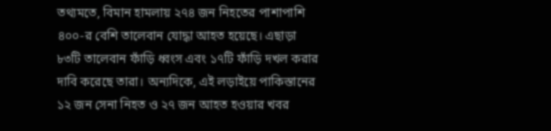তথ্যমতে, বিমান হামলায় ২৭৪ জন নিহতের পাশাপাশি ৪০০-র বেশি তালেবান যোদ্ধা আহত হয়েছে। এছাড়া ৮৩টি তালেবান ফাঁড়ি ধ্বংস এবং ১৭টি ফাঁড়ি দখল করার দাবি করেছে তারা। অন্যদিকে, এই লড়াইয়ে পাকিস্তানের ১২ জন সেনা নিহত ও ২৭ জন আহত হওয়ার খবর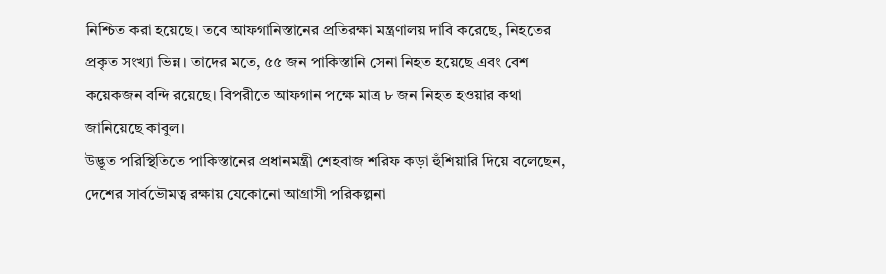নিশ্চিত করা হয়েছে। তবে আফগানিস্তানের প্রতিরক্ষা মন্ত্রণালয় দাবি করেছে, নিহতের প্রকৃত সংখ্যা ভিন্ন। তাদের মতে, ৫৫ জন পাকিস্তানি সেনা নিহত হয়েছে এবং বেশ কয়েকজন বন্দি রয়েছে। বিপরীতে আফগান পক্ষে মাত্র ৮ জন নিহত হওয়ার কথা জানিয়েছে কাবুল।
উদ্ভূত পরিস্থিতিতে পাকিস্তানের প্রধানমন্ত্রী শেহবাজ শরিফ কড়া হুঁশিয়ারি দিয়ে বলেছেন, দেশের সার্বভৌমত্ব রক্ষায় যেকোনো আগ্রাসী পরিকল্পনা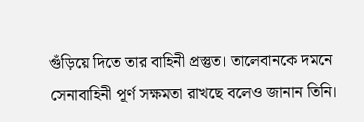গুঁড়িয়ে দিতে তার বাহিনী প্রস্তুত। তালেবানকে দমনে সেনাবাহিনী পূর্ণ সক্ষমতা রাখছে বলেও জানান তিনি।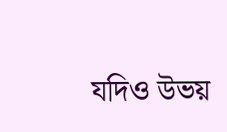যদিও উভয়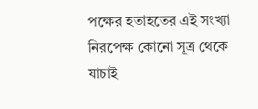পক্ষের হতাহতের এই সংখ্যা নিরপেক্ষ কোনো সূত্র থেকে যাচাই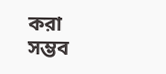করা সম্ভব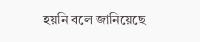হয়নি বলে জানিয়েছে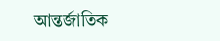আন্তর্জাতিক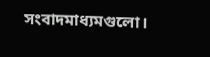সংবাদমাধ্যমগুলো।